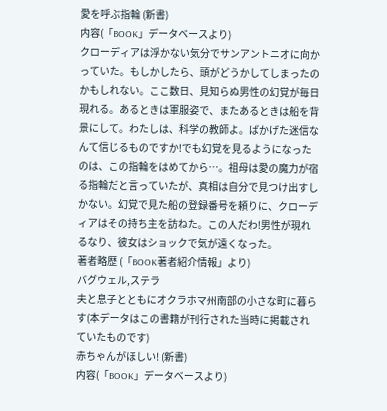愛を呼ぶ指輪 (新書)
内容(「BOOK」データベースより)
クローディアは浮かない気分でサンアントニオに向かっていた。もしかしたら、頭がどうかしてしまったのかもしれない。ここ数日、見知らぬ男性の幻覚が毎日現れる。あるときは軍服姿で、またあるときは船を背景にして。わたしは、科学の教師よ。ばかげた迷信なんて信じるものですか!でも幻覚を見るようになったのは、この指輪をはめてから…。祖母は愛の魔力が宿る指輪だと言っていたが、真相は自分で見つけ出すしかない。幻覚で見た船の登録番号を頼りに、クローディアはその持ち主を訪ねた。この人だわ!男性が現れるなり、彼女はショックで気が遠くなった。
著者略歴 (「BOOK著者紹介情報」より)
バグウェル,ステラ
夫と息子とともにオクラホマ州南部の小さな町に暮らす(本データはこの書籍が刊行された当時に掲載されていたものです)
赤ちゃんがほしい! (新書)
内容(「BOOK」データベースより)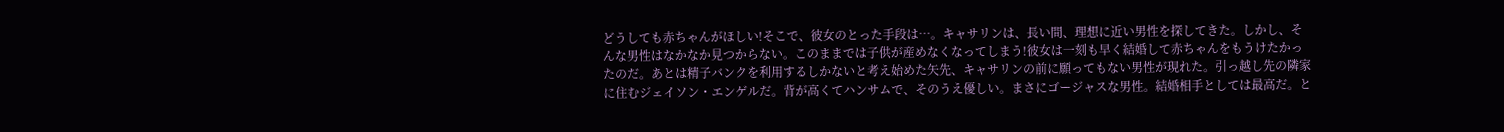どうしても赤ちゃんがほしい!そこで、彼女のとった手段は…。キャサリンは、長い間、理想に近い男性を探してきた。しかし、そんな男性はなかなか見つからない。このままでは子供が産めなくなってしまう!彼女は一刻も早く結婚して赤ちゃんをもうけたかったのだ。あとは精子バンクを利用するしかないと考え始めた矢先、キャサリンの前に願ってもない男性が現れた。引っ越し先の隣家に住むジェイソン・エンゲルだ。背が高くてハンサムで、そのうえ優しい。まさにゴージャスな男性。結婚相手としては最高だ。と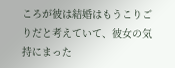ころが彼は結婚はもうこりごりだと考えていて、彼女の気持にまった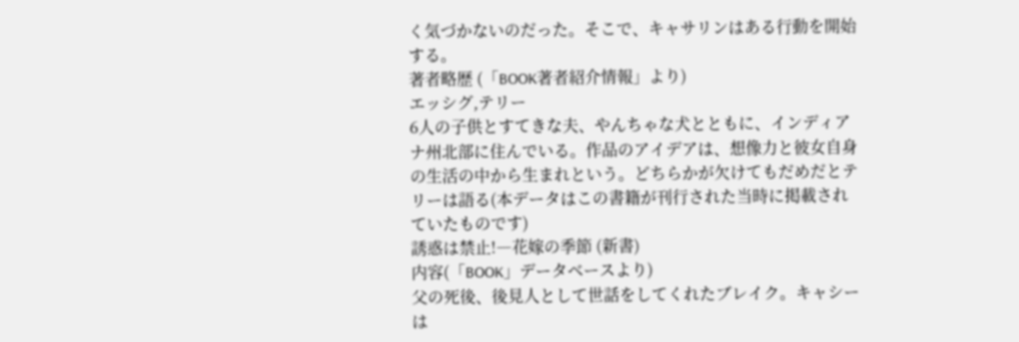く気づかないのだった。そこで、キャサリンはある行動を開始する。
著者略歴 (「BOOK著者紹介情報」より)
エッシグ,テリー
6人の子供とすてきな夫、やんちゃな犬とともに、インディアナ州北部に住んでいる。作品のアイデアは、想像力と彼女自身の生活の中から生まれという。どちらかが欠けてもだめだとテリーは語る(本データはこの書籍が刊行された当時に掲載されていたものです)
誘惑は禁止!―花嫁の季節 (新書)
内容(「BOOK」データベースより)
父の死後、後見人として世話をしてくれたブレイク。キャシーは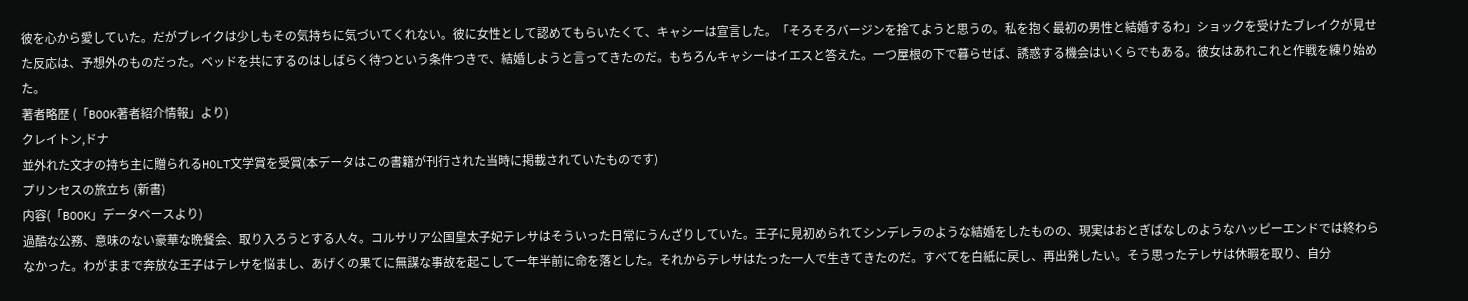彼を心から愛していた。だがブレイクは少しもその気持ちに気づいてくれない。彼に女性として認めてもらいたくて、キャシーは宣言した。「そろそろバージンを捨てようと思うの。私を抱く最初の男性と結婚するわ」ショックを受けたブレイクが見せた反応は、予想外のものだった。ベッドを共にするのはしばらく待つという条件つきで、結婚しようと言ってきたのだ。もちろんキャシーはイエスと答えた。一つ屋根の下で暮らせば、誘惑する機会はいくらでもある。彼女はあれこれと作戦を練り始めた。
著者略歴 (「BOOK著者紹介情報」より)
クレイトン,ドナ
並外れた文才の持ち主に贈られるHOLT文学賞を受賞(本データはこの書籍が刊行された当時に掲載されていたものです)
プリンセスの旅立ち (新書)
内容(「BOOK」データベースより)
過酷な公務、意味のない豪華な晩餐会、取り入ろうとする人々。コルサリア公国皇太子妃テレサはそういった日常にうんざりしていた。王子に見初められてシンデレラのような結婚をしたものの、現実はおとぎばなしのようなハッピーエンドでは終わらなかった。わがままで奔放な王子はテレサを悩まし、あげくの果てに無謀な事故を起こして一年半前に命を落とした。それからテレサはたった一人で生きてきたのだ。すべてを白紙に戻し、再出発したい。そう思ったテレサは休暇を取り、自分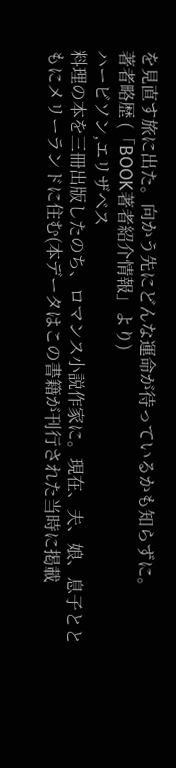を見直す旅に出た。向かう先にどんな運命が待っているかも知らずに。
著者略歴 (「BOOK著者紹介情報」より)
ハービソン,エリザベス
料理の本を三冊出版したのち、ロマンス小説作家に。現在、夫、娘、息子とともにメリーランドに住む(本データはこの書籍が刊行された当時に掲載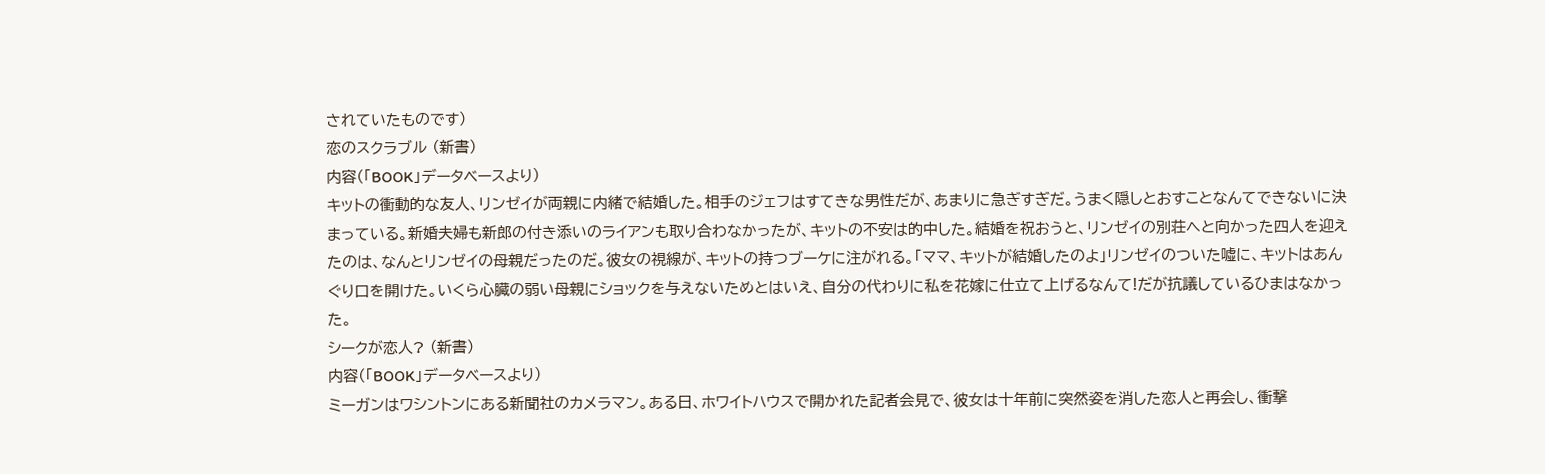されていたものです)
恋のスクラブル (新書)
内容(「BOOK」データベースより)
キットの衝動的な友人、リンゼイが両親に内緒で結婚した。相手のジェフはすてきな男性だが、あまりに急ぎすぎだ。うまく隠しとおすことなんてできないに決まっている。新婚夫婦も新郎の付き添いのライアンも取り合わなかったが、キットの不安は的中した。結婚を祝おうと、リンゼイの別荘へと向かった四人を迎えたのは、なんとリンゼイの母親だったのだ。彼女の視線が、キットの持つブーケに注がれる。「ママ、キットが結婚したのよ」リンゼイのついた嘘に、キットはあんぐり口を開けた。いくら心臓の弱い母親にショックを与えないためとはいえ、自分の代わりに私を花嫁に仕立て上げるなんて!だが抗議しているひまはなかった。
シークが恋人? (新書)
内容(「BOOK」データベースより)
ミーガンはワシントンにある新聞社のカメラマン。ある日、ホワイトハウスで開かれた記者会見で、彼女は十年前に突然姿を消した恋人と再会し、衝撃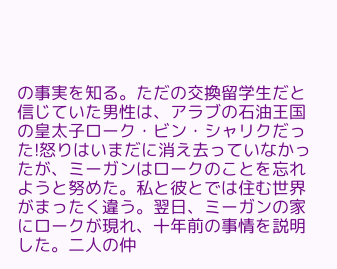の事実を知る。ただの交換留学生だと信じていた男性は、アラブの石油王国の皇太子ローク・ビン・シャリクだった!怒りはいまだに消え去っていなかったが、ミーガンはロークのことを忘れようと努めた。私と彼とでは住む世界がまったく違う。翌日、ミーガンの家にロークが現れ、十年前の事情を説明した。二人の仲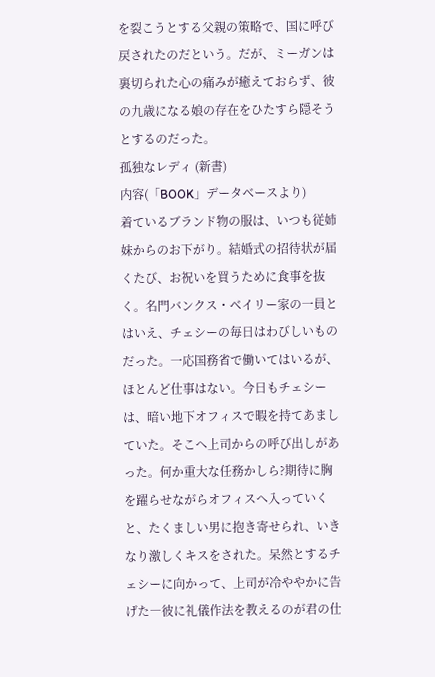を裂こうとする父親の策略で、国に呼び戻されたのだという。だが、ミーガンは裏切られた心の痛みが癒えておらず、彼の九歳になる娘の存在をひたすら隠そうとするのだった。
孤独なレディ (新書)
内容(「BOOK」データベースより)
着ているブランド物の服は、いつも従姉妹からのお下がり。結婚式の招待状が届くたび、お祝いを買うために食事を抜く。名門バンクス・ベイリー家の一員とはいえ、チェシーの毎日はわびしいものだった。一応国務省で働いてはいるが、ほとんど仕事はない。今日もチェシーは、暗い地下オフィスで暇を持てあましていた。そこへ上司からの呼び出しがあった。何か重大な任務かしら?期待に胸を躍らせながらオフィスへ入っていくと、たくましい男に抱き寄せられ、いきなり激しくキスをされた。呆然とするチェシーに向かって、上司が冷ややかに告げた―彼に礼儀作法を教えるのが君の仕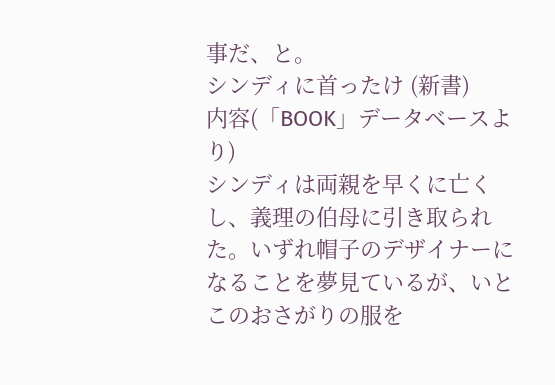事だ、と。
シンディに首ったけ (新書)
内容(「BOOK」データベースより)
シンディは両親を早くに亡くし、義理の伯母に引き取られた。いずれ帽子のデザイナーになることを夢見ているが、いとこのおさがりの服を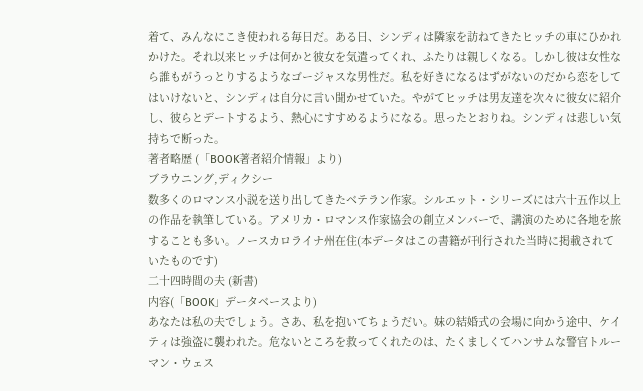着て、みんなにこき使われる毎日だ。ある日、シンディは隣家を訪ねてきたヒッチの車にひかれかけた。それ以来ヒッチは何かと彼女を気遣ってくれ、ふたりは親しくなる。しかし彼は女性なら誰もがうっとりするようなゴージャスな男性だ。私を好きになるはずがないのだから恋をしてはいけないと、シンディは自分に言い聞かせていた。やがてヒッチは男友達を次々に彼女に紹介し、彼らとデートするよう、熱心にすすめるようになる。思ったとおりね。シンディは悲しい気持ちで断った。
著者略歴 (「BOOK著者紹介情報」より)
ブラウニング,ディクシー
数多くのロマンス小説を送り出してきたベテラン作家。シルエット・シリーズには六十五作以上の作品を執筆している。アメリカ・ロマンス作家協会の創立メンバーで、講演のために各地を旅することも多い。ノースカロライナ州在住(本データはこの書籍が刊行された当時に掲載されていたものです)
二十四時間の夫 (新書)
内容(「BOOK」データベースより)
あなたは私の夫でしょう。さあ、私を抱いてちょうだい。妹の結婚式の会場に向かう途中、ケイティは強盗に襲われた。危ないところを救ってくれたのは、たくましくてハンサムな警官トルーマン・ウェス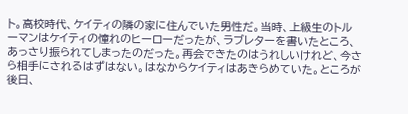ト。高校時代、ケイティの隣の家に住んでいた男性だ。当時、上級生のトルーマンはケイティの憧れのヒーローだったが、ラブレターを書いたところ、あっさり振られてしまったのだった。再会できたのはうれしいけれど、今さら相手にされるはずはない。はなからケイティはあきらめていた。ところが後日、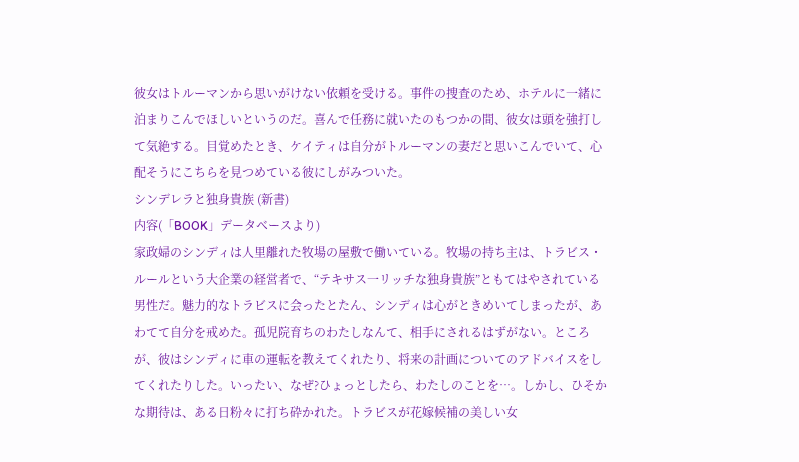彼女はトルーマンから思いがけない依頼を受ける。事件の捜査のため、ホテルに一緒に泊まりこんでほしいというのだ。喜んで任務に就いたのもつかの間、彼女は頭を強打して気絶する。目覚めたとき、ケイティは自分がトルーマンの妻だと思いこんでいて、心配そうにこちらを見つめている彼にしがみついた。
シンデレラと独身貴族 (新書)
内容(「BOOK」データベースより)
家政婦のシンディは人里離れた牧場の屋敷で働いている。牧場の持ち主は、トラビス・ルールという大企業の経営者で、“テキサス一リッチな独身貴族”ともてはやされている男性だ。魅力的なトラビスに会ったとたん、シンディは心がときめいてしまったが、あわてて自分を戒めた。孤児院育ちのわたしなんて、相手にされるはずがない。ところが、彼はシンディに車の運転を教えてくれたり、将来の計画についてのアドバイスをしてくれたりした。いったい、なぜ?ひょっとしたら、わたしのことを…。しかし、ひそかな期待は、ある日粉々に打ち砕かれた。トラビスが花嫁候補の美しい女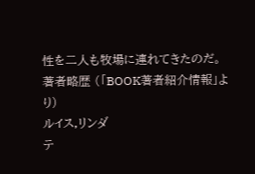性を二人も牧場に連れてきたのだ。
著者略歴 (「BOOK著者紹介情報」より)
ルイス,リンダ
テ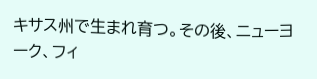キサス州で生まれ育つ。その後、ニューヨーク、フィ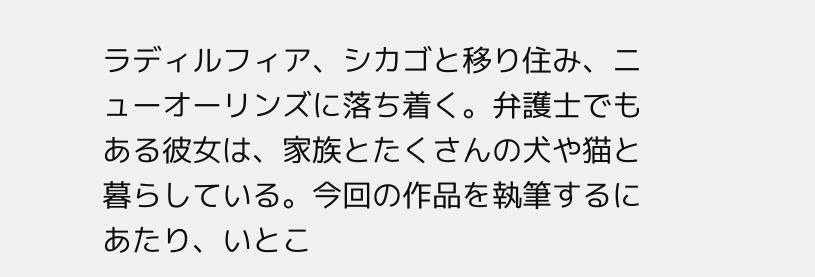ラディルフィア、シカゴと移り住み、ニューオーリンズに落ち着く。弁護士でもある彼女は、家族とたくさんの犬や猫と暮らしている。今回の作品を執筆するにあたり、いとこ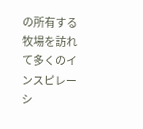の所有する牧場を訪れて多くのインスピレーシ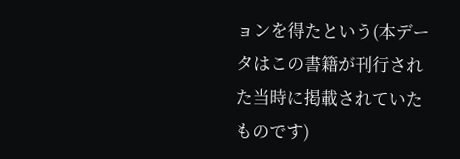ョンを得たという(本データはこの書籍が刊行された当時に掲載されていたものです)